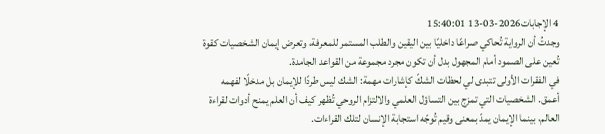4 الإجابات2026-03-13 15:40:01
وجدتُ أن الرواية تُحاكي صراعًا داخليًا بين اليقين والطلب المستمر للمعرفة، وتعرض إيمان الشخصيات كقوة تُعين على الصمود أمام المجهول بدل أن تكون مجرد مجموعة من القواعد الجامدة.
في الفقرات الأولى تتبدى لي لحظات الشكّ كإشارات مهمة: الشك ليس طردًا للإيمان بل مدخلًا لفهمه أعمق. الشخصيات التي تمزج بين التساؤل العلمي والالتزام الروحي تُظهر كيف أن العلم يمنح أدوات لقراءة العالم، بينما الإيمان يمدّ بمعنى وقيم تُوجّه استجابة الإنسان لتلك القراءات.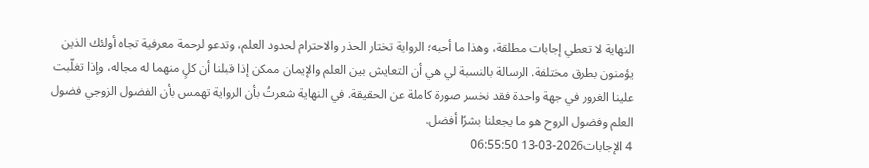النهاية لا تعطي إجابات مطلقة، وهذا ما أحبه؛ الرواية تختار الحذر والاحترام لحدود العلم، وتدعو لرحمة معرفية تجاه أولئك الذين يؤمنون بطرق مختلفة. الرسالة بالنسبة لي هي أن التعايش بين العلم والإيمان ممكن إذا قبلنا أن كلٍ منهما له مجاله، وإذا تغلّبت علينا الغرور في جهة واحدة فقد نخسر صورة كاملة عن الحقيقة. في النهاية شعرتُ بأن الرواية تهمس بأن الفضول الزوجي فضول العلم وفضول الروح هو ما يجعلنا بشرًا أفضل.
4 الإجابات2026-03-13 06:55:50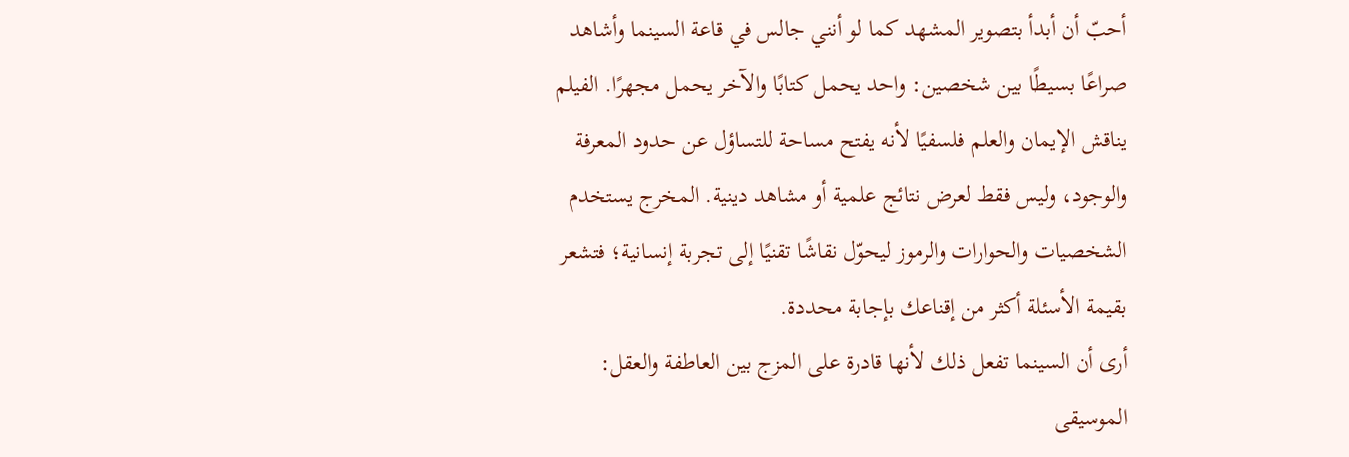أحبّ أن أبدأ بتصوير المشهد كما لو أنني جالس في قاعة السينما وأشاهد صراعًا بسيطًا بين شخصين: واحد يحمل كتابًا والآخر يحمل مجهرًا. الفيلم يناقش الإيمان والعلم فلسفيًا لأنه يفتح مساحة للتساؤل عن حدود المعرفة والوجود، وليس فقط لعرض نتائج علمية أو مشاهد دينية. المخرج يستخدم الشخصيات والحوارات والرموز ليحوّل نقاشًا تقنيًا إلى تجربة إنسانية؛ فتشعر بقيمة الأسئلة أكثر من إقناعك بإجابة محددة.
أرى أن السينما تفعل ذلك لأنها قادرة على المزج بين العاطفة والعقل: الموسيقى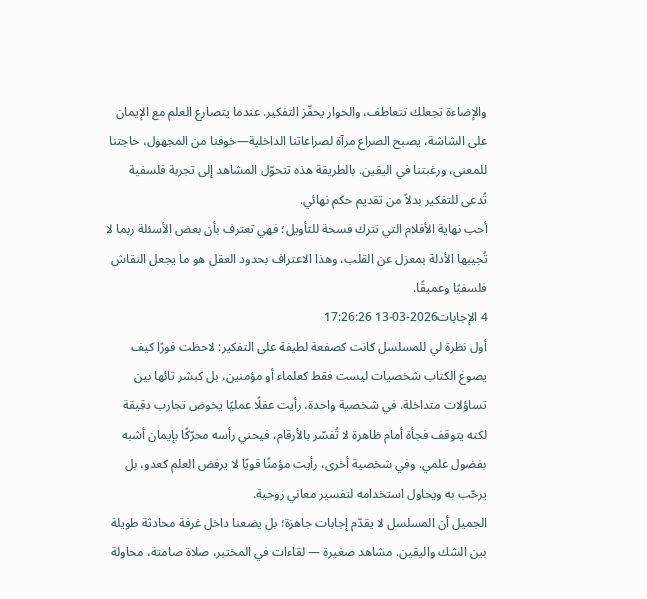والإضاءة تجعلك تتعاطف، والحوار يحفّز التفكير. عندما يتصارع العلم مع الإيمان على الشاشة، يصبح الصراع مرآة لصراعاتنا الداخلية—خوفنا من المجهول، حاجتنا للمعنى، ورغبتنا في اليقين. بالطريقة هذه تتحوّل المشاهد إلى تجربة فلسفية تُدعى للتفكير بدلاً من تقديم حكم نهائي.
أحب نهاية الأفلام التي تترك فسحة للتأويل؛ فهي تعترف بأن بعض الأسئلة ربما لا تُجيبها الأدلة بمعزل عن القلب، وهذا الاعتراف بحدود العقل هو ما يجعل النقاش فلسفيًا وعميقًا.
4 الإجابات2026-03-13 17:26:26
أول نظرة لي للمسلسل كانت كصفعة لطيفة على التفكير: لاحظت فورًا كيف يصوغ الكتاب شخصيات ليست فقط كعلماء أو مؤمنين، بل كبشر تائها بين تساؤلات متداخلة. في شخصية واحدة، رأيت عقلًا عمليًا يخوض تجارب دقيقة لكنه يتوقف فجأة أمام ظاهرة لا تُفسّر بالأرقام، فيحني رأسه محرّكًا بإيمان أشبه بفضول علمي. وفي شخصية أخرى، رأيت مؤمنًا قويًا لا يرفض العلم كعدو، بل يرحّب به ويحاول استخدامه لتفسير معاني روحية.
الجميل أن المسلسل لا يقدّم إجابات جاهزة؛ بل يضعنا داخل غرفة محادثة طويلة بين الشك واليقين. مشاهد صغيرة — لقاءات في المختبر، صلاة صامتة، محاولة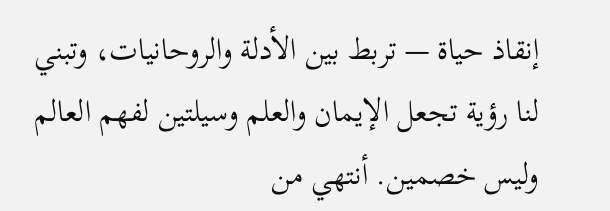إنقاذ حياة — تربط بين الأدلة والروحانيات، وتبني لنا رؤية تجعل الإيمان والعلم وسيلتين لفهم العالم وليس خصمين. أنتهي من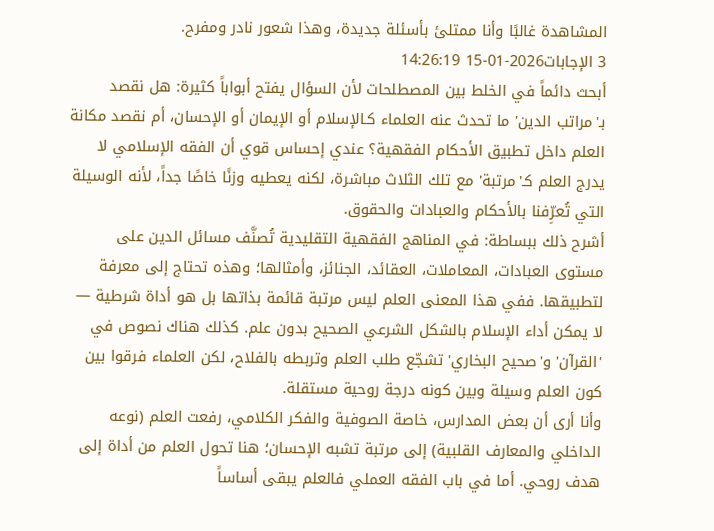المشاهدة غالبًا وأنا ممتلئ بأسئلة جديدة، وهذا شعور نادر ومفرح.
3 الإجابات2026-01-15 14:26:19
أبحث دائماً في الخلط بين المصطلحات لأن السؤال يفتح أبواباً كثيرة: هل نقصد بـ'مراتب الدين' ما تحدث عنه العلماء كـالإسلام أو الإيمان أو الإحسان، أم نقصد مكانة العلم داخل تطبيق الأحكام الفقهية؟ عندي إحساس قوي أن الفقه الإسلامي لا يدرج العلم كـ'مرتبة' مع تلك الثلاث مباشرة، لكنه يعطيه وزنًا خاصًا جداً، لأنه الوسيلة التي تُعرِّفنا بالأحكام والعبادات والحقوق.
أشرح ذلك ببساطة: في المناهج الفقهية التقليدية تُصنَّف مسائل الدين على مستوى العبادات، المعاملات، العقائد، الجنائز، وأمثالها؛ وهذه تحتاج إلى معرفة لتطبيقها. ففي هذا المعنى العلم ليس مرتبة قائمة بذاتها بل هو أداة شرطية — لا يمكن أداء الإسلام بالشكل الشرعي الصحيح بدون علم. كذلك هناك نصوص في 'القرآن' و'صحيح البخاري' تشجّع طلب العلم وتربطه بالفلاح، لكن العلماء فرقوا بين كون العلم وسيلة وبين كونه درجة روحية مستقلة.
وأنا أرى أن بعض المدارس، خاصة الصوفية والفكر الكلامي، رفعت العلم (نوعه الداخلي والمعارف القلبية) إلى مرتبة تشبه الإحسان؛ هنا تحول العلم من أداة إلى هدف روحي. أما في باب الفقه العملي فالعلم يبقى أساساً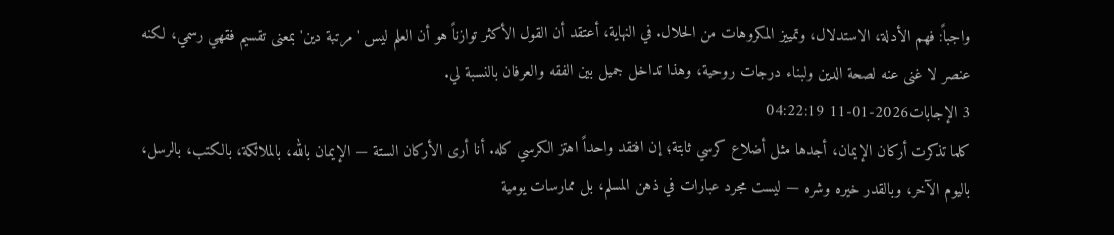واجباً: فهم الأدلة، الاستدلال، وتمييز المكروهات من الحلال. في النهاية، أعتقد أن القول الأكثر توازناً هو أن العلم ليس 'مرتبة دين' بمعنى تقسيم فقهي رسمي، لكنه عنصر لا غنى عنه لصحة الدين ولبناء درجات روحية، وهذا تداخل جميل بين الفقه والعرفان بالنسبة لي.
3 الإجابات2026-01-11 04:22:19
كلما تذكرت أركان الإيمان، أجدها مثل أضلاع كرسي ثابتة؛ إن افتقد واحداً اهتز الكرسي كله. أنا أرى الأركان الستة — الإيمان بالله، بالملائكة، بالكتب، بالرسل، باليوم الآخر، وبالقدر خيره وشره — ليست مجرد عبارات في ذهن المسلم، بل ممارسات يومية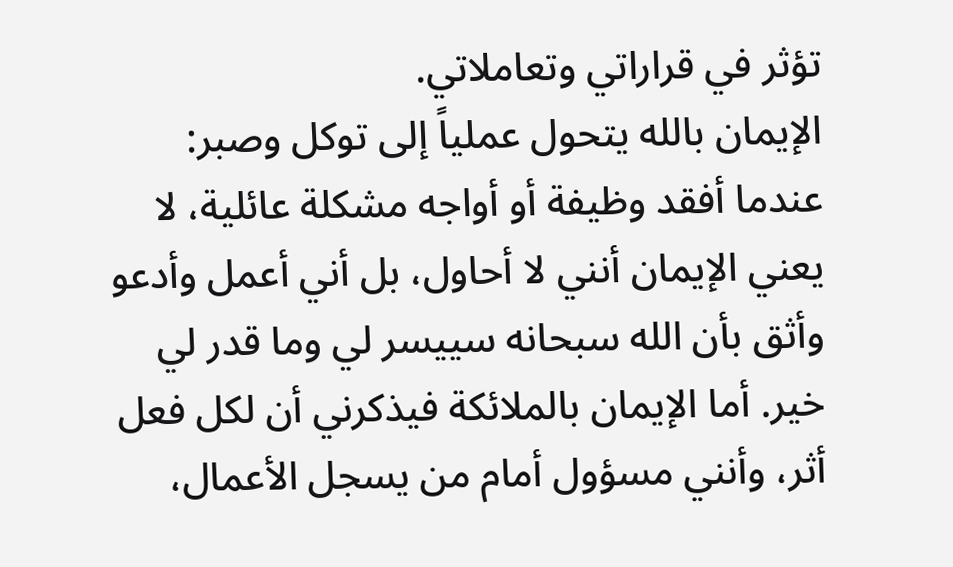تؤثر في قراراتي وتعاملاتي.
الإيمان بالله يتحول عملياً إلى توكل وصبر: عندما أفقد وظيفة أو أواجه مشكلة عائلية، لا يعني الإيمان أنني لا أحاول، بل أني أعمل وأدعو وأثق بأن الله سبحانه سييسر لي وما قدر لي خير. أما الإيمان بالملائكة فيذكرني أن لكل فعل أثر، وأنني مسؤول أمام من يسجل الأعمال،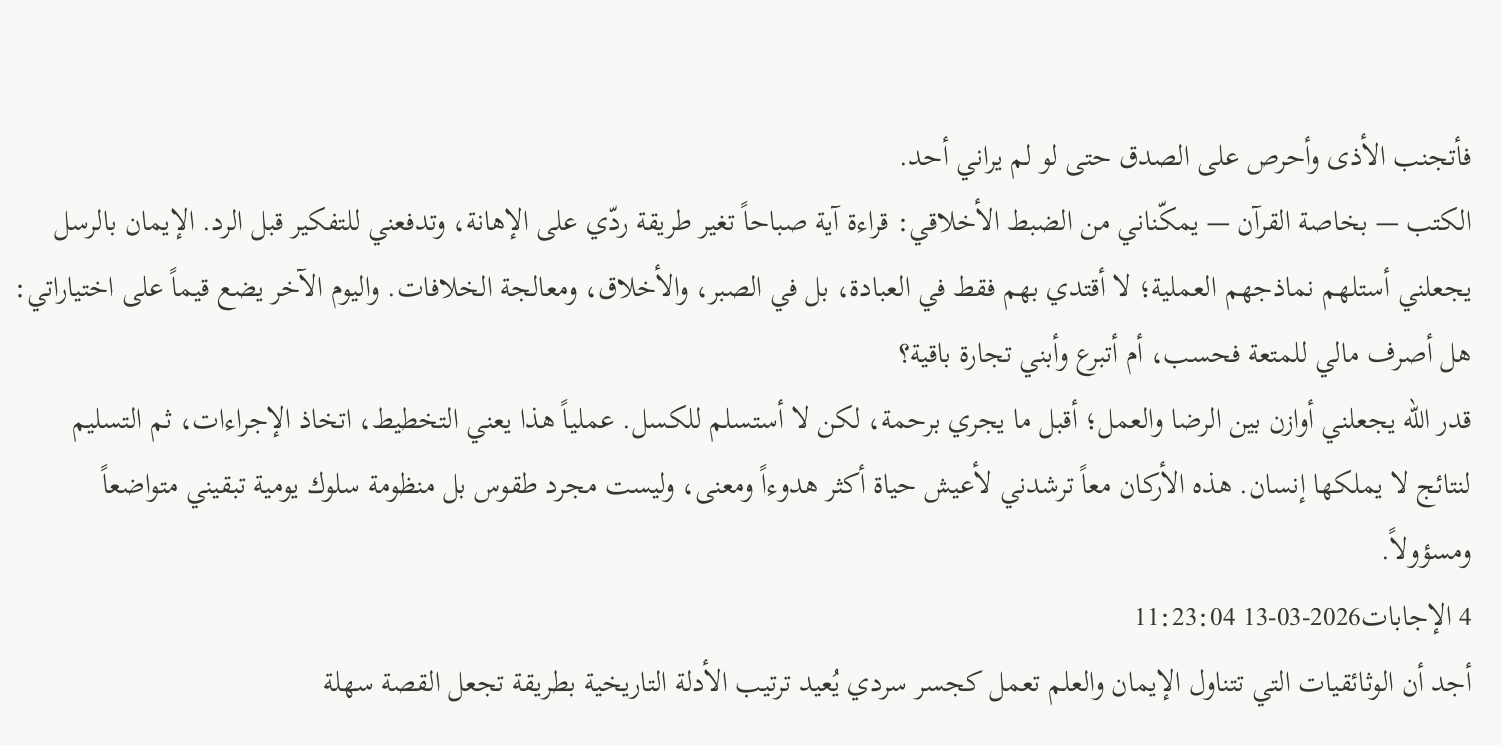فأتجنب الأذى وأحرص على الصدق حتى لو لم يراني أحد.
الكتب — بخاصة القرآن — يمكّناني من الضبط الأخلاقي: قراءة آية صباحاً تغير طريقة ردّي على الإهانة، وتدفعني للتفكير قبل الرد. الإيمان بالرسل يجعلني أستلهم نماذجهم العملية؛ لا أقتدي بهم فقط في العبادة، بل في الصبر، والأخلاق، ومعالجة الخلافات. واليوم الآخر يضع قيماً على اختياراتي: هل أصرف مالي للمتعة فحسب، أم أتبرع وأبني تجارة باقية؟
قدر الله يجعلني أوازن بين الرضا والعمل؛ أقبل ما يجري برحمة، لكن لا أستسلم للكسل. عملياً هذا يعني التخطيط، اتخاذ الإجراءات، ثم التسليم لنتائج لا يملكها إنسان. هذه الأركان معاً ترشدني لأعيش حياة أكثر هدوءاً ومعنى، وليست مجرد طقوس بل منظومة سلوك يومية تبقيني متواضعاً ومسؤولاً.
4 الإجابات2026-03-13 11:23:04
أجد أن الوثائقيات التي تتناول الإيمان والعلم تعمل كجسر سردي يُعيد ترتيب الأدلة التاريخية بطريقة تجعل القصة سهلة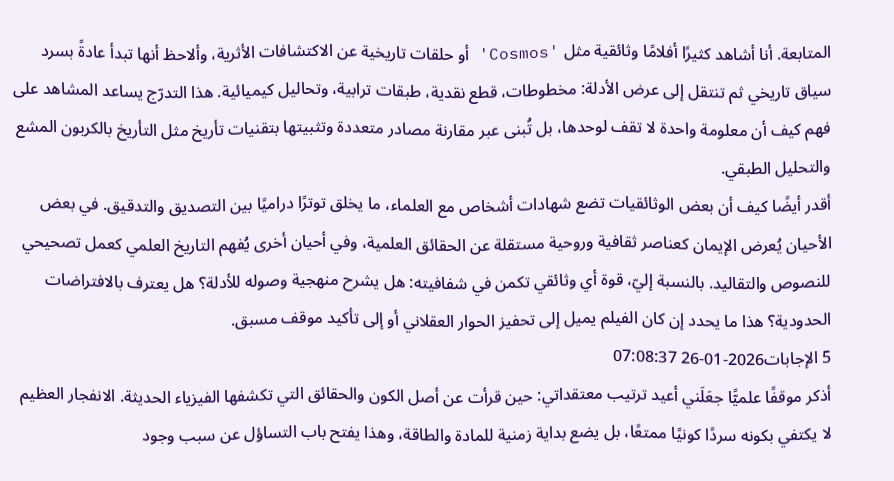المتابعة. أنا أشاهد كثيرًا أفلامًا وثائقية مثل 'Cosmos' أو حلقات تاريخية عن الاكتشافات الأثرية، وألاحظ أنها تبدأ عادةً بسرد سياق تاريخي ثم تنتقل إلى عرض الأدلة: مخطوطات، قطع نقدية، طبقات ترابية، وتحاليل كيميائية. هذا التدرّج يساعد المشاهد على فهم كيف أن معلومة واحدة لا تقف لوحدها، بل تُبنى عبر مقارنة مصادر متعددة وتثبيتها بتقنيات تأريخ مثل التأريخ بالكربون المشع والتحليل الطبقي.
أقدر أيضًا كيف أن بعض الوثائقيات تضع شهادات أشخاص مع العلماء، ما يخلق توترًا دراميًا بين التصديق والتدقيق. في بعض الأحيان يُعرض الإيمان كعناصر ثقافية وروحية مستقلة عن الحقائق العلمية، وفي أحيان أخرى يُفهم التاريخ العلمي كعمل تصحيحي للنصوص والتقاليد. بالنسبة إليّ، قوة أي وثائقي تكمن في شفافيته: هل يشرح منهجية وصوله للأدلة؟ هل يعترف بالافتراضات الحدودية؟ هذا ما يحدد إن كان الفيلم يميل إلى تحفيز الحوار العقلاني أو إلى تأكيد موقف مسبق.
5 الإجابات2026-01-26 07:08:37
أذكر موقفًا علميًّا جعَلَني أعيد ترتيب معتقداتي: حين قرأت عن أصل الكون والحقائق التي تكشفها الفيزياء الحديثة. الانفجار العظيم لا يكتفي بكونه سردًا كونيًا ممتعًا، بل يضع بداية زمنية للمادة والطاقة، وهذا يفتح باب التساؤل عن سبب وجود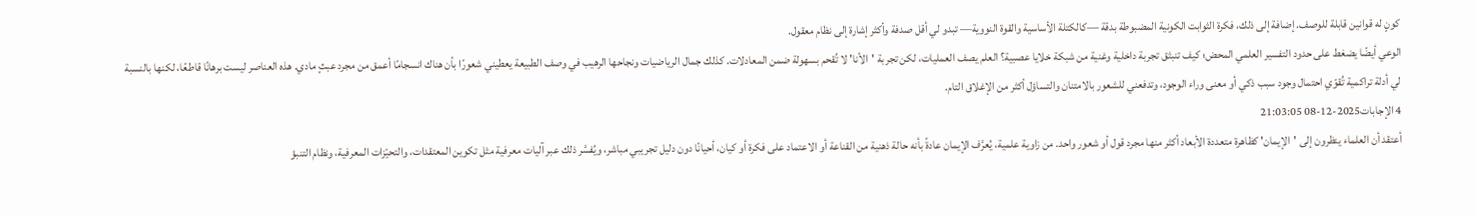كونٍ له قوانين قابلة للوصف. إضافة إلى ذلك، فكرة الثوابت الكونية المضبوطة بدقة —كالكتلة الأساسية والقوة النووية— تبدو لي أقل صدفة وأكثر إشارة إلى نظام معقول.
الوعي أيضًا يضغط على حدود التفسير العلمي المحض؛ كيف تنبثق تجربة داخلية وغنية من شبكة خلايا عصبية؟ العلم يصف العمليات، لكن تجربة 'الأنا' لا تُقحم بسهولة ضمن المعادلات. كذلك جمال الرياضيات ونجاحها الرهيب في وصف الطبيعة يعطيني شعورًا بأن هناك انسجامًا أعمق من مجرد عبثٍ مادي. هذه العناصر ليست برهانًا قاطعًا، لكنها بالنسبة لي أدلة تراكمية تُقوّي احتمال وجود سبب ذكي أو معنى وراء الوجود، وتدفعني للشعور بالامتنان والتساؤل أكثر من الإغلاق التام.
4 الإجابات2025-12-08 21:03:05
أعتقد أن العلماء ينظرون إلى 'الإيمان' كظاهرة متعددة الأبعاد أكثر منها مجرد قول أو شعور واحد. من زاوية علمية، يُعرَّف الإيمان عادةً بأنه حالة ذهنية من القناعة أو الاعتماد على فكرة أو كيان، أحيانًا دون دليل تجريبي مباشر، ويُفسَّر ذلك عبر آليات معرفية مثل تكوين المعتقدات، والتحيّزات المعرفية، ونظام التنبؤ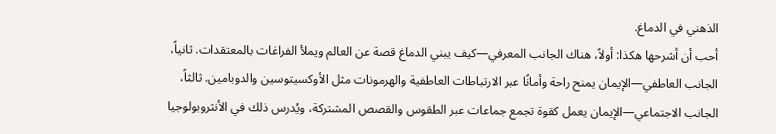الذهني في الدماغ.
أحب أن أشرحها هكذا: أولاً، هناك الجانب المعرفي—كيف يبني الدماغ قصة عن العالم ويملأ الفراغات بالمعتقدات. ثانياً، الجانب العاطفي—الإيمان يمنح راحة وأمانًا عبر الارتباطات العاطفية والهرمونات مثل الأوكسيتوسين والدوبامين. ثالثاً، الجانب الاجتماعي—الإيمان يعمل كقوة تجمع جماعات عبر الطقوس والقصص المشتركة، ويُدرس ذلك في الأنثروبولوجيا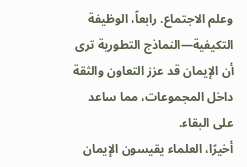وعلم الاجتماع. رابعاً، الوظيفة التكيفية—النماذج التطورية ترى أن الإيمان قد عزز التعاون والثقة داخل المجموعات، مما ساعد على البقاء.
أخيرًا، العلماء يقيسون الإيمان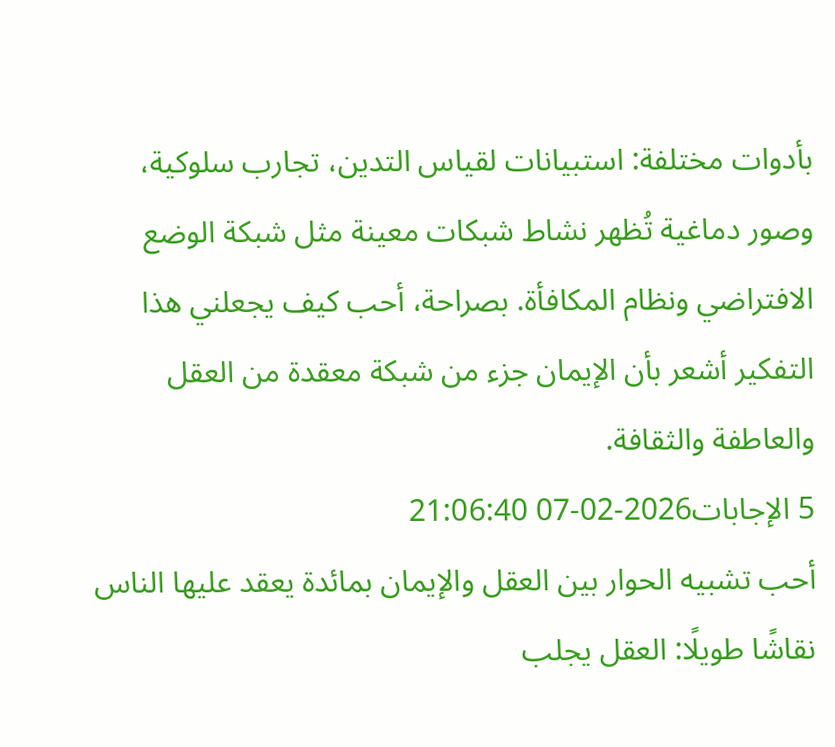بأدوات مختلفة: استبيانات لقياس التدين، تجارب سلوكية، وصور دماغية تُظهر نشاط شبكات معينة مثل شبكة الوضع الافتراضي ونظام المكافأة. بصراحة، أحب كيف يجعلني هذا التفكير أشعر بأن الإيمان جزء من شبكة معقدة من العقل والعاطفة والثقافة.
5 الإجابات2026-02-07 21:06:40
أحب تشبيه الحوار بين العقل والإيمان بمائدة يعقد عليها الناس نقاشًا طويلًا: العقل يجلب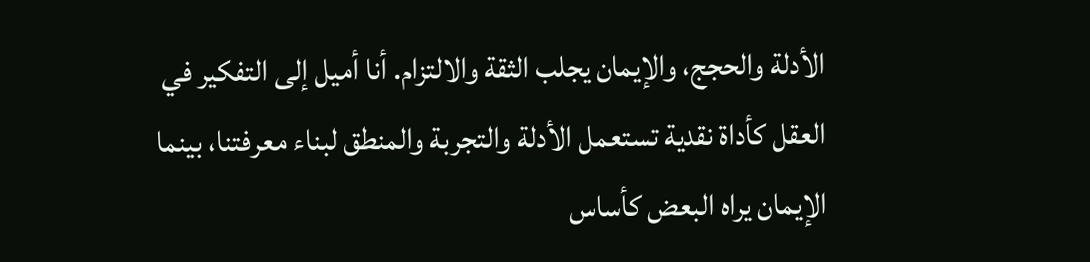الأدلة والحجج، والإيمان يجلب الثقة والالتزام. أنا أميل إلى التفكير في العقل كأداة نقدية تستعمل الأدلة والتجربة والمنطق لبناء معرفتنا، بينما الإيمان يراه البعض كأساس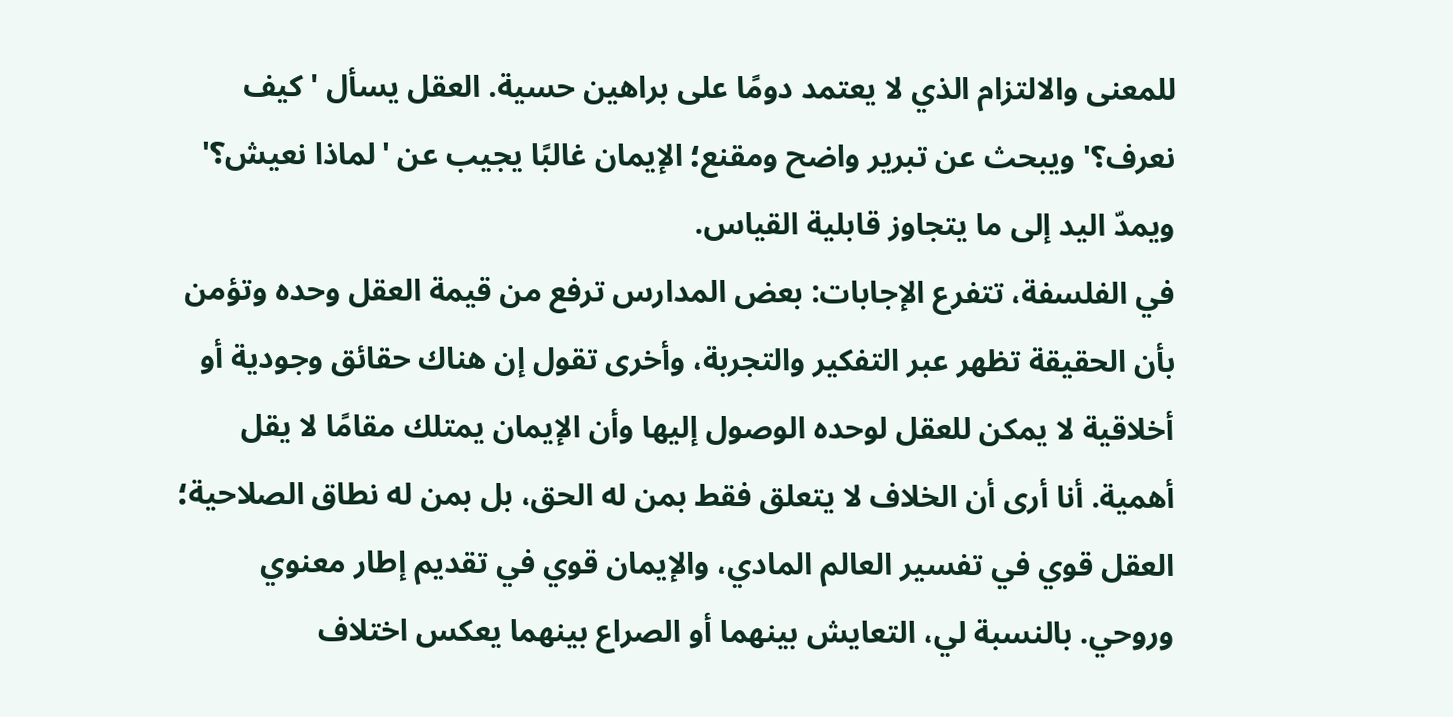للمعنى والالتزام الذي لا يعتمد دومًا على براهين حسية. العقل يسأل 'كيف نعرف؟' ويبحث عن تبرير واضح ومقنع؛ الإيمان غالبًا يجيب عن 'لماذا نعيش؟' ويمدّ اليد إلى ما يتجاوز قابلية القياس.
في الفلسفة، تتفرع الإجابات: بعض المدارس ترفع من قيمة العقل وحده وتؤمن بأن الحقيقة تظهر عبر التفكير والتجربة، وأخرى تقول إن هناك حقائق وجودية أو أخلاقية لا يمكن للعقل لوحده الوصول إليها وأن الإيمان يمتلك مقامًا لا يقل أهمية. أنا أرى أن الخلاف لا يتعلق فقط بمن له الحق، بل بمن له نطاق الصلاحية؛ العقل قوي في تفسير العالم المادي، والإيمان قوي في تقديم إطار معنوي وروحي. بالنسبة لي، التعايش بينهما أو الصراع بينهما يعكس اختلاف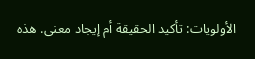الأولويات: تأكيد الحقيقة أم إيجاد معنى. هذه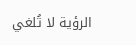الرؤية لا تُلغي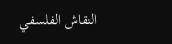النقاش الفلسفي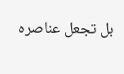بل تجعل عناصره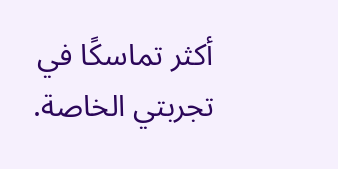أكثر تماسكًا في تجربتي الخاصة.